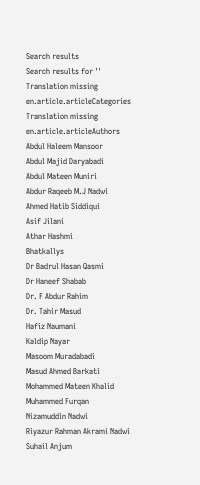Search results
Search results for ''
Translation missing en.article.articleCategories
Translation missing en.article.articleAuthors
Abdul Haleem Mansoor
Abdul Majid Daryabadi
Abdul Mateen Muniri
Abdur Raqeeb M.J Nadwi
Ahmed Hatib Siddiqui
Asif Jilani
Athar Hashmi
Bhatkallys
Dr Badrul Hasan Qasmi
Dr Haneef Shabab
Dr. F Abdur Rahim
Dr. Tahir Masud
Hafiz Naumani
Kaldip Nayar
Masoom Muradabadi
Masud Ahmed Barkati
Mohammed Mateen Khalid
Muhammed Furqan
Nizamuddin Nadwi
Riyazur Rahman Akrami Nadwi
Suhail Anjum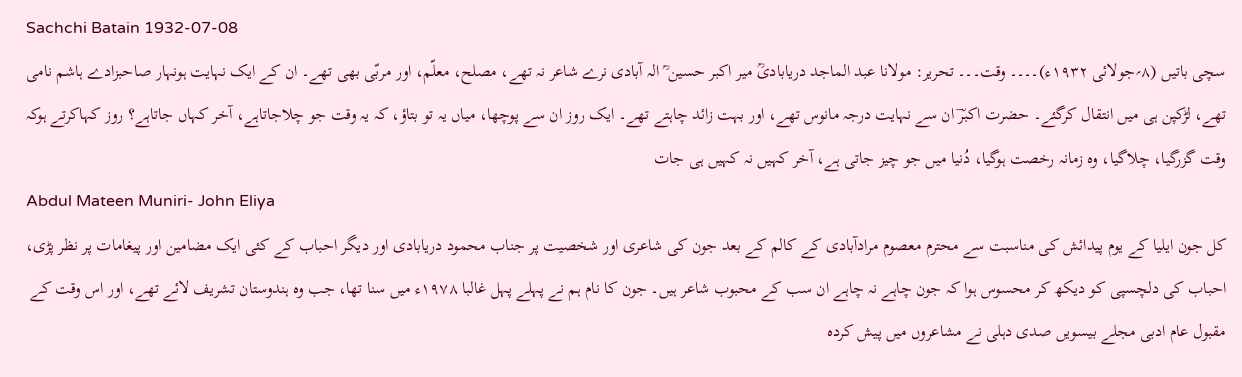Sachchi Batain 1932-07-08
سچی باتیں (۸؍جولائی ۱۹۳۲ء)۔۔۔۔ وقت۔۔۔ تحریر: مولانا عبد الماجد دریابادیؒ میر اکبر حسین ؒ الہ آبادی نرے شاعر نہ تھے، مصلح، معلّم، اور مربّی بھی تھے۔ ان کے ایک نہایت ہونہار صاحبزادے ہاشم نامی تھے، لڑکپن ہی میں انتقال کرگئے۔ حضرت اکبرؔ ان سے نہایت درجہ مانوس تھے، اور بہت زائد چاہتے تھے۔ ایک روز ان سے پوچھا، میاں یہ تو بتاؤ، کہ یہ وقت جو چلاجاتاہے، آخر کہاں جاتاہے؟ روز کہاکرتے ہوکہ وقت گزرگیا، چلاگیا، وہ زمانہ رخصت ہوگیا، دُنیا میں جو چیز جاتی ہے، آخر کہیں نہ کہیں ہی جات
Abdul Mateen Muniri- John Eliya
کل جون ایلیا کے یوم پیدائش کی مناسبت سے محترم معصوم مرادآبادی کے کالم کے بعد جون کی شاعری اور شخصیت پر جناب محمود دریابادی اور دیگر احباب کے کئی ایک مضامین اور پیغامات پر نظر پڑی، احباب کی دلچسپی کو دیکھ کر محسوس ہوا کہ جون چاہے نہ چاہے ان سب کے محبوب شاعر ہیں۔ جون کا نام ہم نے پہلے پہل غالبا ۱۹۷۸ء میں سنا تھا، جب وہ ہندوستان تشریف لائے تھے، اور اس وقت کے مقبول عام ادبی مجلے بیسویں صدی دہلی نے مشاعروں میں پیش کردہ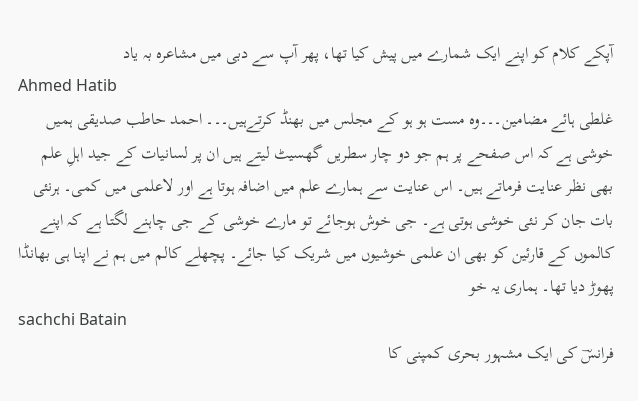آپکے کلام کو اپنے ایک شمارے میں پیش کیا تھا، پھر آپ سے دبی میں مشاعرہ بہ یاد
Ahmed Hatib
غلطی ہائے مضامین۔۔۔وہ مست ہو ہو کے مجلس میں بھنڈ کرتےہیں۔۔۔ احمد حاطب صدیقی ہمیں خوشی ہے کہ اس صفحے پر ہم جو دو چار سطریں گھسیٹ لیتے ہیں ان پر لسانیات کے جید اہلِ علم بھی نظر عنایت فرماتے ہیں۔ اس عنایت سے ہمارے علم میں اضافہ ہوتا ہے اور لاعلمی میں کمی۔ ہرنئی بات جان کر نئی خوشی ہوتی ہے۔ جی خوش ہوجائے تو مارے خوشی کے جی چاہنے لگتا ہے کہ اپنے کالموں کے قارئین کو بھی ان علمی خوشیوں میں شریک کیا جائے۔ پچھلے کالم میں ہم نے اپنا ہی بھانڈا پھوڑ دیا تھا۔ ہماری یہ خو
sachchi Batain
فرانسؔ کی ایک مشہور بحری کمپنی کا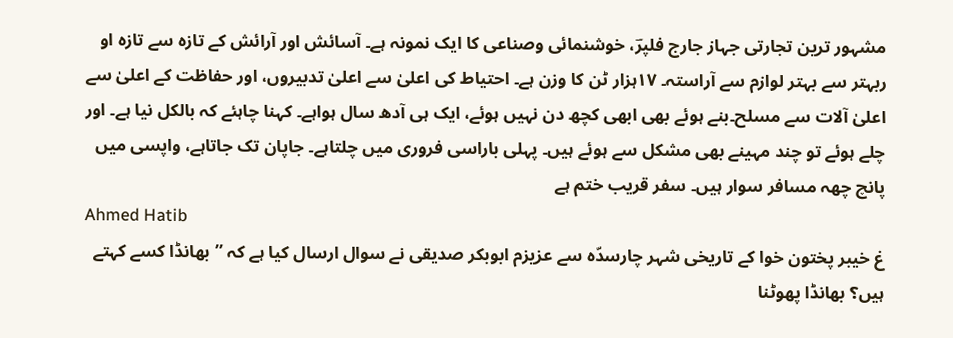مشہور ترین تجارتی جہاز جارج فلپرؔ، خوشنمائی وصناعی کا ایک نمونہ ہے۔ آسائش اور آرائش کے تازہ سے تازہ او ربہتر سے بہتر لوازم سے آراستہ۔ ۱۷ہزار ٹن کا وزن ہے۔ احتیاط کی اعلیٰ سے اعلیٰ تدبیروں، اور حفاظت کے اعلیٰ سے اعلیٰ آلات سے مسلح۔بنے ہوئے بھی ابھی کچھ دن نہیں ہوئے، ایک ہی آدھ سال ہواہے۔ کہنا چاہئے کہ بالکل نیا ہے۔ اور چلے ہوئے تو چند مہینے بھی مشکل سے ہوئے ہیں۔ پہلی باراسی فروری میں چلتاہے۔ جاپان تک جاتاہے، واپسی میں پانچ چھہ مسافر سوار ہیں۔ سفر قریب ختم ہے
Ahmed Hatib
غ خیبر پختون خوا کے تاریخی شہر چارسدّہ سے عزیزم ابوبکر صدیقی نے سوال ارسال کیا ہے کہ ’’بھانڈا کسے کہتے ہیں؟ بھانڈا پھوٹنا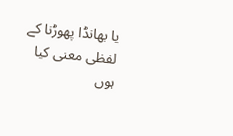یا بھانڈا پھوڑنا کے لفظی معنی کیا ہوں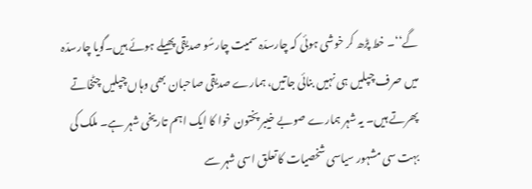گے‘‘۔ خط پڑھ کر خوشی ہوئی کہ چارسدّہ سمیت چارسُو صدیقی پھیلے ہوئے ہیں۔گویا چارسدّہ میں صرف چپلیں ہی نہیں بنائی جاتیں، ہمارے صدیقی صاحبان بھی وہاں چپلیں چٹخاتے پھرتے ہیں۔ یہ شہر ہمارے صوبے خیبر پختون خوا کا ایک اہم تاریخی شہر ہے۔ ملک کی بہت سی مشہور سیاسی شخصیات کا تعلق اسی شہر سے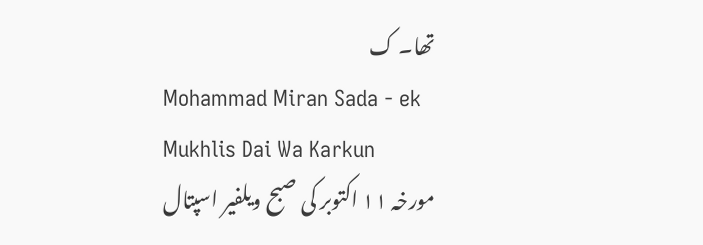تھا۔ ک
Mohammad Miran Sada - ek Mukhlis Dai Wa Karkun
مورخہ ۱۱ اکتوبر کی صبح ویلفیر اسپتال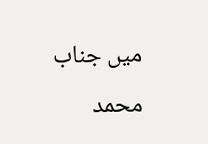میں جناب محمد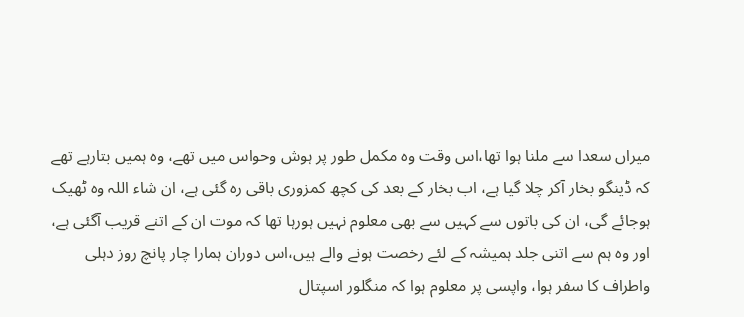میراں سعدا سے ملنا ہوا تھا،اس وقت وہ مکمل طور پر ہوش وحواس میں تھے، وہ ہمیں بتارہے تھے کہ ڈینگو بخار آکر چلا گیا ہے، اب بخار کے بعد کی کچھ کمزوری باقی رہ گئی ہے، ان شاء اللہ وہ ٹھیک ہوجائے گی، ان کی باتوں سے کہیں سے بھی معلوم نہیں ہورہا تھا کہ موت ان کے اتنے قریب آگئی ہے، اور وہ ہم سے اتنی جلد ہمیشہ کے لئے رخصت ہونے والے ہیں،اس دوران ہمارا چار پانچ روز دہلی واطراف کا سفر ہوا، واپسی پر معلوم ہوا کہ منگلور اسپتال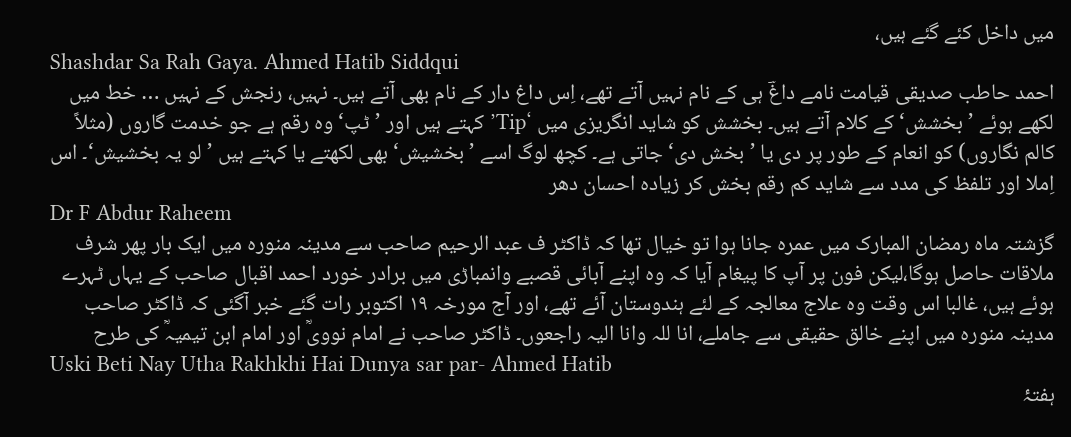میں داخل کئے گئے ہیں،
Shashdar Sa Rah Gaya. Ahmed Hatib Siddqui
احمد حاطب صدیقی قیامت نامے داغؔ ہی کے نام نہیں آتے تھے، اِس داغ دار کے نام بھی آتے ہیں۔ نہیں، رنجش کے نہیں … خط میں لکھے ہوئے ’بخشش‘ کے کلام آتے ہیں۔ بخشش کو شاید انگریزی میں ‘Tip’ کہتے ہیں اور ’ٹپ‘ وہ رقم ہے جو خدمت گاروں (مثلاً کالم نگاروں) کو انعام کے طور پر دی یا ’بخش دی‘ جاتی ہے۔ کچھ لوگ اسے ’بخشیش‘ بھی لکھتے یا کہتے ہیں ’لو یہ بخشیش‘۔ اس اِملا اور تلفظ کی مدد سے شاید کم رقم بخش کر زیادہ احسان دھر
Dr F Abdur Raheem
گزشتہ ماہ رمضان المبارک میں عمرہ جانا ہوا تو خیال تھا کہ ڈاکٹر ف عبد الرحیم صاحب سے مدینہ منورہ میں ایک بار پھر شرف ملاقات حاصل ہوگا،لیکن فون پر آپ کا پیغام آیا کہ وہ اپنے آبائی قصبے وانمباڑی میں برادر خورد احمد اقبال صاحب کے یہاں ٹہرے ہوئے ہیں، غالبا اس وقت وہ علاج معالجہ کے لئے ہندوستان آئے تھے، اور آج مورخہ ۱۹ اکتوبر رات گئے خبر آگئی کہ ڈاکٹر صاحب مدینہ منورہ میں اپنے خالق حقیقی سے جاملے، انا للہ وانا الیہ راجعوں۔ ڈاکٹر صاحب نے امام نوویؒ اور امام ابن تیمیہؒ کی طرح
Uski Beti Nay Utha Rakhkhi Hai Dunya sar par- Ahmed Hatib
ہفتۂ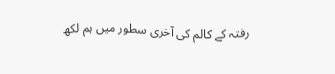رفتہ کے کالم کی آخری سطور میں ہم لکھ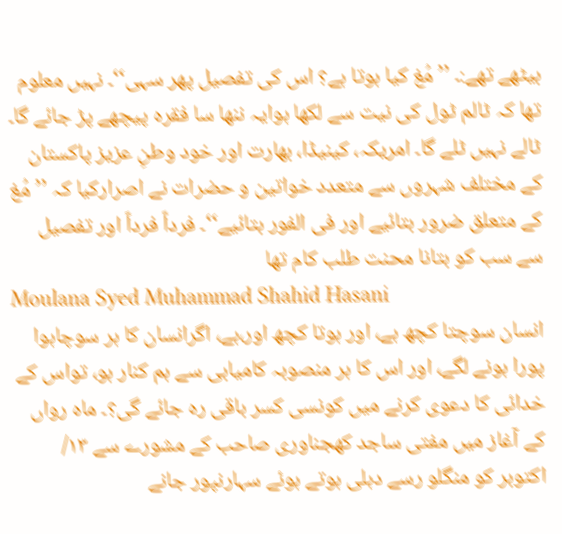بیٹھے تھے:۔ ’’مُغ کیا ہوتا ہے؟ اس کی تفصیل پھر سہی‘‘۔ نہیں معلوم تھا کہ ٹالم ٹول کی نیت سے لکھا ہوایہ ننھا سا فقرہ پیچھے پڑ جائے گا۔ ٹالے نہیں ٹلے گا۔ امریکہ، کینیڈا، بھارت اور خود وطنِ عزیز پاکستان کے مختلف شہروں سے متعدد خواتین و حضرات نے اصرارکیا کہ ’’مُغ کے متعلق ضرور بتائیے اور فی الفور بتائیے‘‘۔ فرداً فرداً اور تفصیل سے سب کو بتانا محنت طلب کام تھا
Moulana Syed Muhammad Shahid Hasani
انسان سوچتا کچھ ہے، اور ہوتا کچھ اور،ہے، اگرانسان کا ہر سوچاہوا پورا ہونے لگے، اور اس کا ہر منصوبہ کامیابی سے ہم کنار ہو، تواس کے خدائی کا دعوی کرنے میں کونسی کسر باقی رہ جائے گی؟۔ ماہ رواں کے آغاز میں مفتی ساجد کھجناوری صاحب کے مشورے سے ۱۳/ اکتوبر کو منگلو رسے دہلی ہوتے ہوئے سہارنپور جانے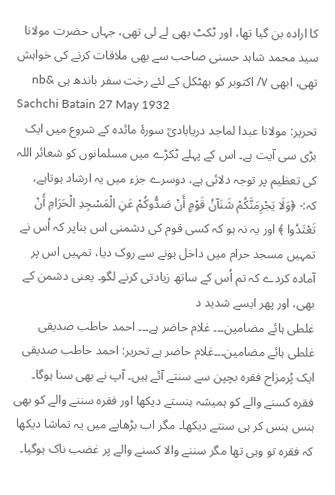کا ارادہ بن گیا تھا، اور ٹکٹ بھی لے لی تھی، جہاں حضرت مولانا سید محمد شاہد حسنی صاحب سے بھی ملاقات کرنے کی خواہش تھی، ابھی ۷/ اکتوبر کو بھٹکل کے لئے رخت سفر باندھ ہی &nb
Sachchi Batain 27 May 1932
تحریر: مولانا عبدا لماجد دریابادیؒ سورۂ مائدہ کے شروع میں ایک بڑی سی آیت ہے۔ اس کے پہلے ٹکڑے میں مسلمانوں کو شعائر اللہ کی تعظیم پر توجہ دلائی ہے، دوسرے جزء میں یہ ارشاد ہوتاہے، کہ:- ﴿وَلَا يَجْرِمَنَّكُمْ شَنَآنُ قَوْمٍ أَنْ صَدُّوكُمْ عَنِ الْمَسْجِدِ الْحَرَامِ أَنْ تَعْتَدُوا ﴾ اور یہ نہ ہو کہ کسی قوم کی دشمنی اس بناپر کہ اُس نے تمہیں مسجد حرام میں داخل ہونے سے روک دیا، تمہیں اس پر آمادہ کردے کہ تم اُس کے ساتھ زیادتی کرنے لگو۔ یعنی دشمن کے بھی، اور پھر ایسے شدید د
غلطی ہائے مضامین۔۔۔ غلام حاضر ہے۔۔۔ احمد حاطب صدیقی
غلطی ہائے مضامین۔۔۔غلام حاضر ہے تحریر: احمد حاطب صدیقی ایک پُرمزاح فقرہ بچپن سے سنتے آئے ہیں۔ آپ نے بھی سنا ہوگا۔ فقرہ کسنے والے کو ہمیشہ ہنستے دیکھا اور فقرہ سننے والے کو بھی ہنس ہنس کر ہی سنتے دیکھا۔ مگر اب بڑھاپے میں یہ تماشا دیکھا کہ فقرہ تو وہی تھا مگر سننے والا کسنے والے پر غضب ناک ہوگیا۔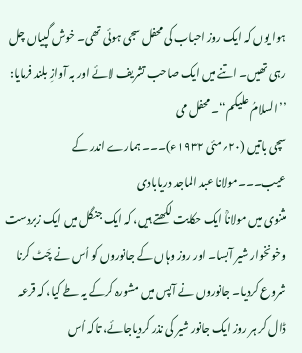ہوا یوں کہ ایک روز احباب کی محفل سجی ہوئی تھی۔ خوش گپیاں چل رہی تھیں۔ اتنے میں ایک صاحب تشریف لائے اور بہ آوازِ بلند فرمایا: ’’السلامُ علیکم‘‘۔ محفل می
سچی باتیں (۲۰؍مئی ۱۹۳۲ء)۔۔۔ ہمارے اندر کے عیب۔۔۔مولانا عبد الماجد دریابادی
مثنوی میں مولاناؒ ایک حکایت لکھتے ہیں، کہ ایک جنگل میں ایک زبردست وخونخوار شیر آبسا۔ اور روز وہاں کے جانوروں کو اُس نے چَٹ کرنا شروع کردیا۔ جانوروں نے آپس میں مشورہ کرکے یہ طے کیا، کہ قرعہ ڈال کر ہر روز ایک جانور شیر کی نذر کردیاجائے، تاکہ اُس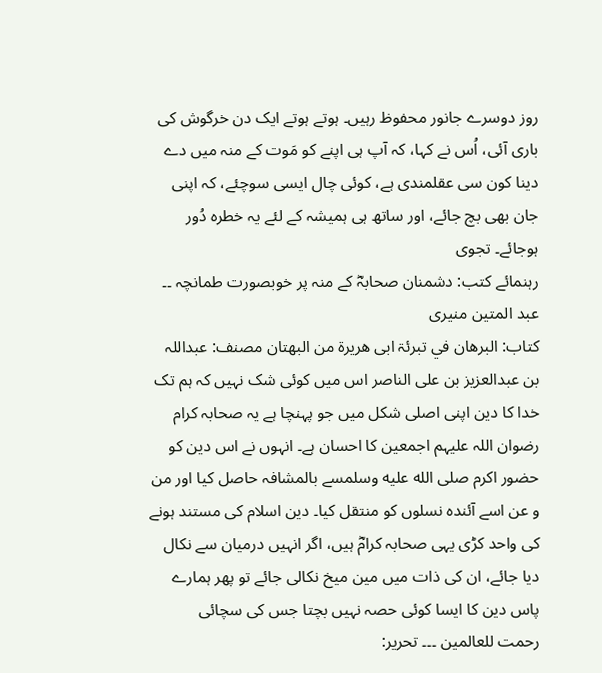روز دوسرے جانور محفوظ رہیں۔ ہوتے ہوتے ایک دن خرگوش کی باری آئی، اُس نے کہا، کہ آپ ہی اپنے کو مَوت کے منہ میں دے دینا کون سی عقلمندی ہے، کوئی چال ایسی سوچئے، کہ اپنی جان بھی بچ جائے، اور ساتھ ہی ہمیشہ کے لئے یہ خطرہ دُور ہوجائے۔ تجوی
رہنمائے کتب: دشمنان صحابہؓ کے منہ پر خوبصورت طمانچہ ۔۔ عبد المتین منیری
کتاب: البرھان في تبرئۃ ابی ھریرۃ من البھتان مصنف: عبداللہ بن عبدالعزیز بن علی الناصر اس میں کوئی شک نہیں کہ ہم تک خدا کا دین اپنی اصلی شکل میں جو پہنچا ہے یہ صحابہ کرام رضوان اللہ علیہم اجمعین کا احسان ہے۔ انہوں نے اس دین کو حضور اکرم صلى الله عليه وسلمسے بالمشافہ حاصل کیا اور من و عن اسے آئندہ نسلوں کو منتقل کیا۔ دین اسلام کی مستند ہونے کی واحد کڑی یہی صحابہ کرامؓ ہیں، اگر انہیں درمیان سے نکال دیا جائے، ان کی ذات میں مین میخ نکالی جائے تو پھر ہمارے پاس دین کا ایسا کوئی حصہ نہیں بچتا جس کی سچائی
رحمت للعالمین ۔۔۔ تحریر: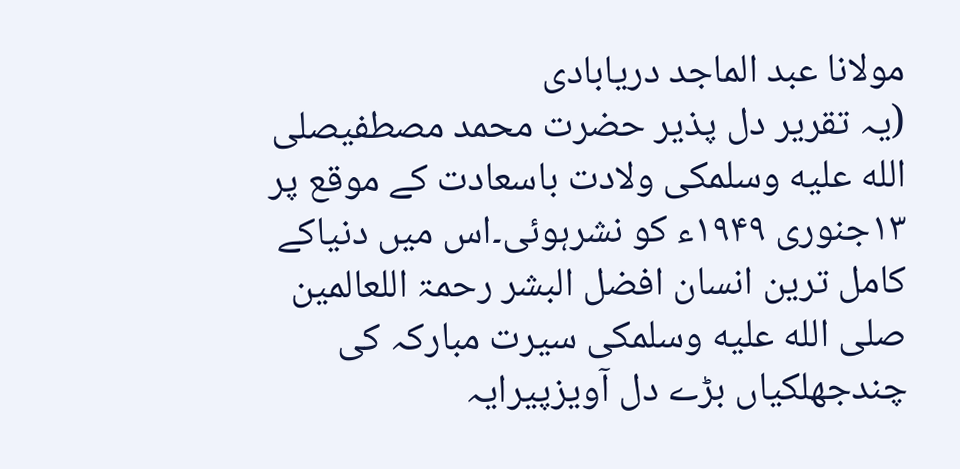مولانا عبد الماجد دریابادی
(یہ تقریر دل پذیر حضرت محمد مصطفیصلى الله عليه وسلمکی ولادت باسعادت کے موقع پر ۱۳جنوری ۱۹۴۹ء کو نشرہوئی۔اس میں دنیاکے کامل ترین انسان افضل البشر رحمۃ اللعالمین صلى الله عليه وسلمکی سیرت مبارکہ کی چندجھلکیاں بڑے دل آویزپیرایہ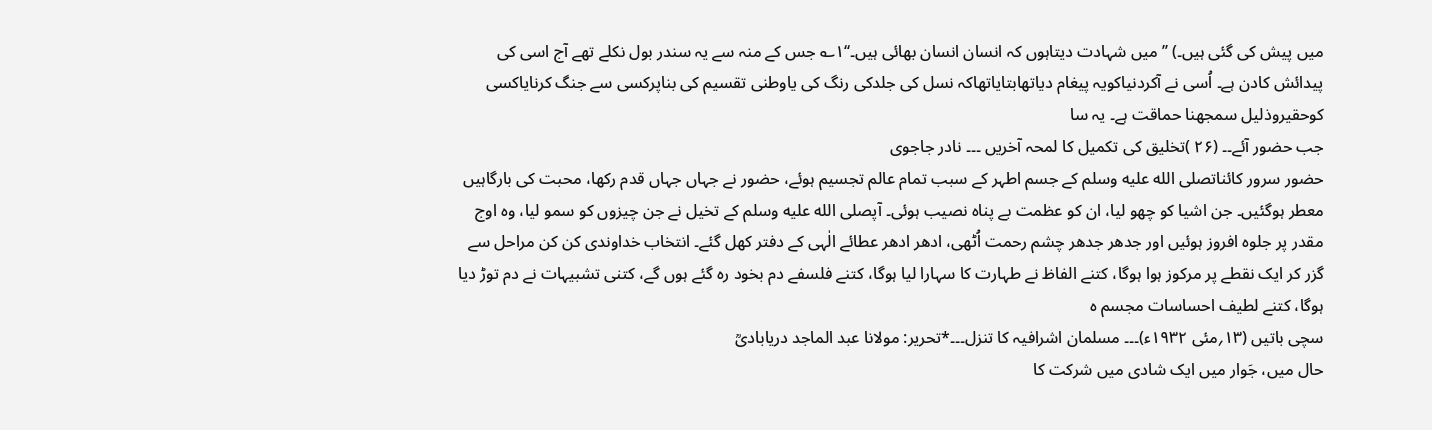میں پیش کی گئی ہیں۔) ’’میں شہادت دیتاہوں کہ انسان انسان بھائی ہیں۔‘‘۱؎ جس کے منہ سے یہ سندر بول نکلے تھے آج اسی کی پیدائش کادن ہے۔ اُسی نے آکردنیاکویہ پیغام دیاتھابتایاتھاکہ نسل کی جلدکی رنگ کی یاوطنی تقسیم کی بناپرکسی سے جنگ کرنایاکسی کوحقیروذلیل سمجھنا حماقت ہے۔ یہ سا
جب حضور آئے۔۔ (۲۶ )تخلیق کی تکمیل کا لمحہ آخریں ۔۔۔ نادر جاجوی
حضور سرور کائناتصلى الله عليه وسلم کے جسم اطہر کے سبب تمام عالم تجسیم ہوئے، حضور نے جہاں جہاں قدم رکھا، محبت کی بارگاہیں معطر ہوگئیں۔ جن اشیا کو چھو لیا، ان کو عظمت بے پناہ نصیب ہوئی۔ آپصلى الله عليه وسلم کے تخیل نے جن چیزوں کو سمو لیا، وہ اوج مقدر پر جلوہ افروز ہوئیں اور جدھر جدھر چشم رحمت اُٹھی، ادھر ادھر عطائے الٰہی کے دفتر کھل گئے۔ انتخاب خداوندی کن کن مراحل سے گزر کر ایک نقطے پر مرکوز ہوا ہوگا، کتنے الفاظ نے طہارت کا سہارا لیا ہوگا، کتنے فلسفے دم بخود رہ گئے ہوں گے، کتنی تشبیہات نے دم توڑ دیا ہوگا، کتنے لطیف احساسات مجسم ہ
سچی باتیں (۱۳؍مئی ۱۹۳۲ء)۔۔۔ مسلمان اشرافیہ کا تنزل۔۔۔*تحریر: مولانا عبد الماجد دریابادیؒ
حال میں، جَوار میں ایک شادی میں شرکت کا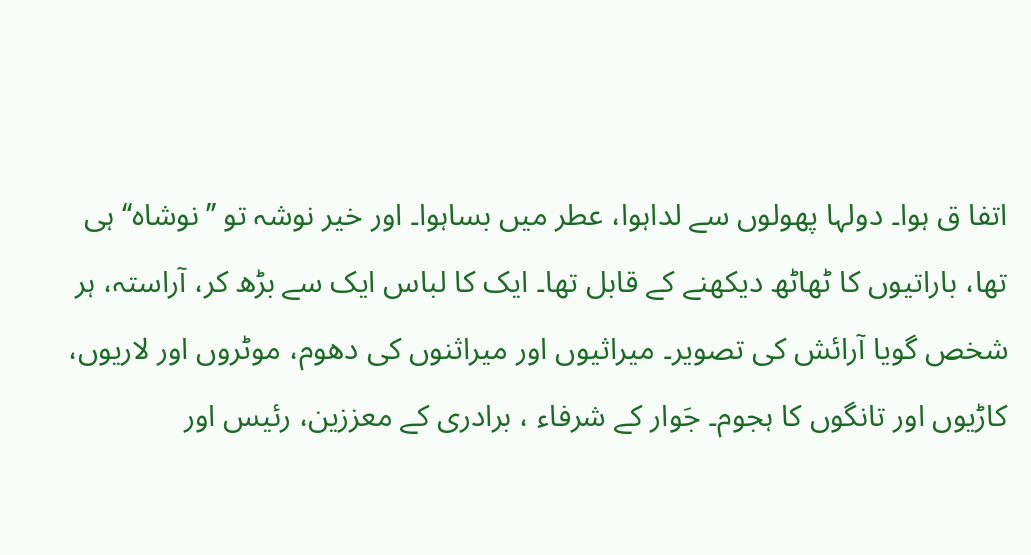اتفا ق ہوا۔ دولہا پھولوں سے لداہوا، عطر میں بساہوا۔ اور خیر نوشہ تو ’’نوشاہ‘‘ ہی تھا، باراتیوں کا ٹھاٹھ دیکھنے کے قابل تھا۔ ایک کا لباس ایک سے بڑھ کر، آراستہ، ہر شخص گویا آرائش کی تصویر۔ میراثیوں اور میراثنوں کی دھوم، موٹروں اور لاریوں، کاڑیوں اور تانگوں کا ہجوم۔ جَوار کے شرفاء ، برادری کے معززین، رئیس اور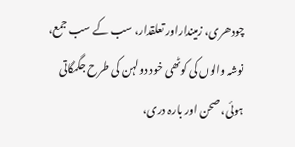چودھری، زمینداراور تعلقدار، سب کے سب جمع، نوشہ والوں کی کوٹھی خود دولہن کی طرح جگمگاتی ہوئی، صحن اور بارہ دری،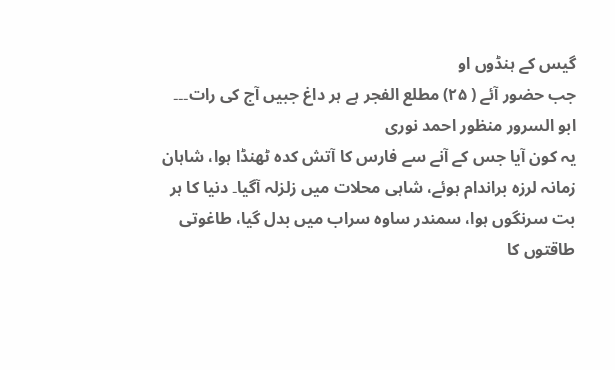گیس کے ہنڈوں او
جب حضور آئے ( ۲۵) مطلع الفجر ہے ہر داغ جبیں آج کی رات۔۔۔ ابو السرور منظور احمد نوری
یہ کون آیا جس کے آنے سے فارس کا آتش کدہ ٹھنڈا ہوا، شاہان زمانہ لرزہ براندام ہوئے، شاہی محلات میں زلزلہ آگیا۔ دنیا کا ہر بت سرنگوں ہوا، سمندر ساوہ سراب میں بدل گیا، طاغوتی طاقتوں کا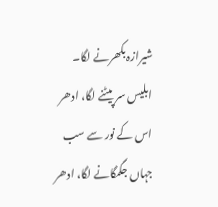شیرازہ بکھرنے لگا۔ ابلیس سر پیٹنے لگا، ادھر اس کے نور سے سب جہاں جگمگانے لگا، ادھر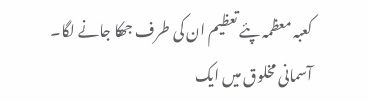کعبہ معظمہ پئے تعظیم ان کی طرف جھکا جانے لگا۔ آسمانی مخلوق میں ایک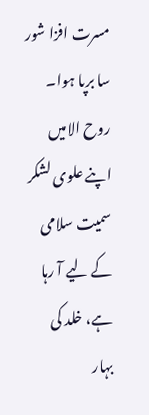مسرت افزا شور سا برپا ہوا۔ روح الامیں اپنے علوی لشکر سمیت سلامی کے لیے آ رہا ہے، خلد کی بہار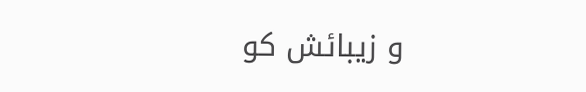و زیبائش کو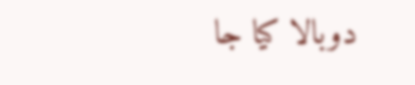دوبالا کیا جا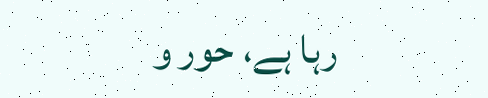رہا ہے، حور و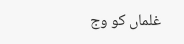غلماں کو وج